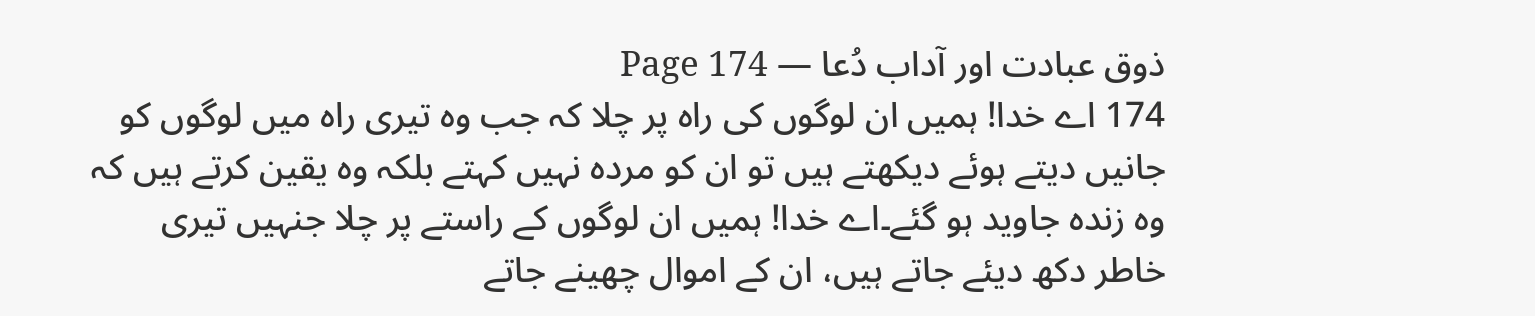ذوق عبادت اور آداب دُعا — Page 174
174 اے خدا! ہمیں ان لوگوں کی راہ پر چلا کہ جب وہ تیری راہ میں لوگوں کو جانیں دیتے ہوئے دیکھتے ہیں تو ان کو مردہ نہیں کہتے بلکہ وہ یقین کرتے ہیں کہ وہ زندہ جاوید ہو گئے۔اے خدا! ہمیں ان لوگوں کے راستے پر چلا جنہیں تیری خاطر دکھ دیئے جاتے ہیں، ان کے اموال چھینے جاتے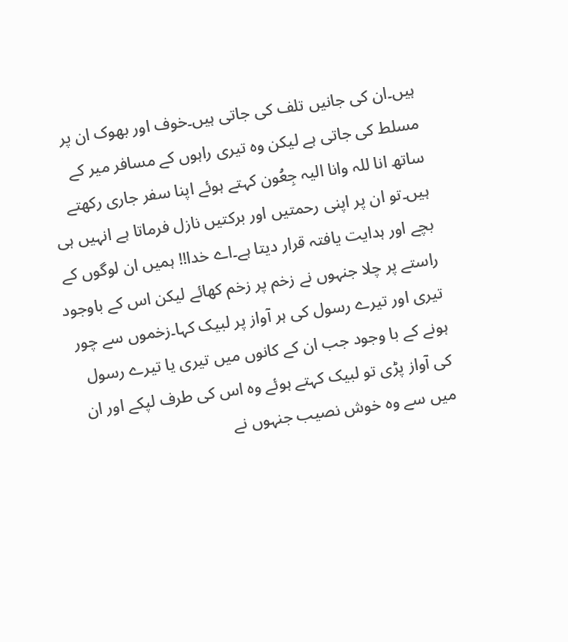ہیں۔ان کی جانیں تلف کی جاتی ہیں۔خوف اور بھوک ان پر مسلط کی جاتی ہے لیکن وہ تیری راہوں کے مسافر میر کے ساتھ انا للہ وانا الیہ جِعُون کہتے ہوئے اپنا سفر جاری رکھتے ہیں۔تو ان پر اپنی رحمتیں اور برکتیں نازل فرماتا ہے انہیں ہی بچے اور ہدایت یافتہ قرار دیتا ہے۔اے خدا!! ہمیں ان لوگوں کے راستے پر چلا جنہوں نے زخم پر زخم کھائے لیکن اس کے باوجود تیری اور تیرے رسول کی ہر آواز پر لبیک کہا۔زخموں سے چور ہونے کے با وجود جب ان کے کانوں میں تیری یا تیرے رسول کی آواز پڑی تو لبیک کہتے ہوئے وہ اس کی طرف لپکے اور ان میں سے وہ خوش نصیب جنہوں نے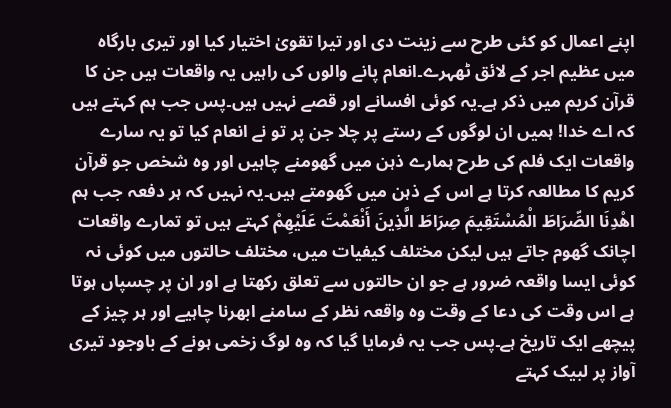اپنے اعمال کو کئی طرح سے زینت دی اور تیرا تقویٰ اختیار کیا اور تیری بارگاہ میں عظیم اجر کے لائق ٹھہرے۔انعام پانے والوں کی راہیں یہ واقعات ہیں جن کا قرآن کریم میں ذکر ہے۔یہ کوئی افسانے اور قصے نہیں ہیں۔پس جب ہم کہتے ہیں کہ اے خدا! ہمیں ان لوگوں کے رستے پر چلا جن پر تو نے انعام کیا تو یہ سارے واقعات ایک فلم کی طرح ہمارے ذہن میں گھومنے چاہیں اور وہ شخص جو قرآن کریم کا مطالعہ کرتا ہے اس کے ذہن میں گھومتے ہیں۔یہ نہیں کہ ہر دفعہ جب ہم اهْدِنَا الصِّرَاطَ الْمُسْتَقِيمَ صِرَاطَ الَّذِينَ أَنْعَمْتَ عَلَيْهِمْ کہتے ہیں تو تمارے واقعات اچانک گھوم جاتے ہیں لیکن مختلف کیفیات میں، مختلف حالتوں میں کوئی نہ کوئی ایسا واقعہ ضرور ہے جو ان حالتوں سے تعلق رکھتا ہے اور ان پر چسپاں ہوتا ہے اس وقت کی دعا کے وقت وہ واقعہ نظر کے سامنے ابھرنا چاہیے اور ہر چیز کے پیچھے ایک تاریخ ہے۔پس جب یہ فرمایا گیا کہ وہ لوگ زخمی ہونے کے باوجود تیری آواز پر لبیک کہتے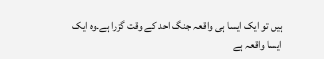ہیں تو ایک ایسا ہی واقعہ جنگ احد کے وقت گزرا ہے۔وہ ایک ایسا واقعہ ہے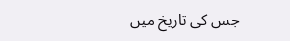جس کی تاریخ میں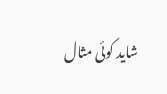شاید کوئی مثال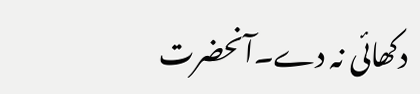دکھائی نہ دے۔آنحضرت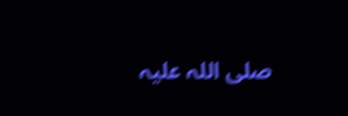صلی اللہ علیہ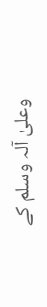وعلیٰ آلہ وسلم کے